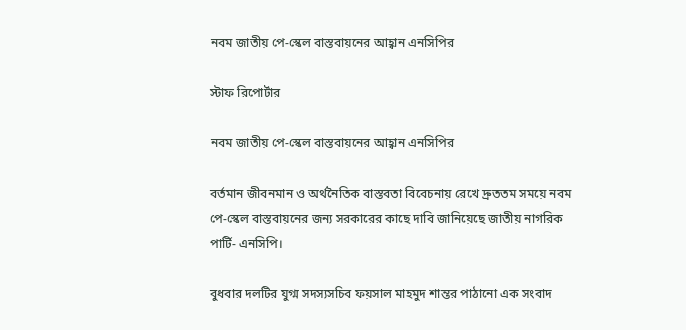নবম জাতীয় পে-স্কেল বাস্তবায়নের আহ্বান এনসিপির

স্টাফ রিপোর্টার

নবম জাতীয় পে-স্কেল বাস্তবায়নের আহ্বান এনসিপির

বর্তমান জীবনমান ও অর্থনৈতিক বাস্তবতা বিবেচনায় রেখে দ্রুততম সময়ে নবম পে-স্কেল বাস্তবায়নের জন্য সরকারের কাছে দাবি জানিয়েছে জাতীয় নাগরিক পার্টি- এনসিপি।

বুধবার দলটির যুগ্ম সদস্যসচিব ফয়সাল মাহমুদ শান্তর পাঠানো এক সংবাদ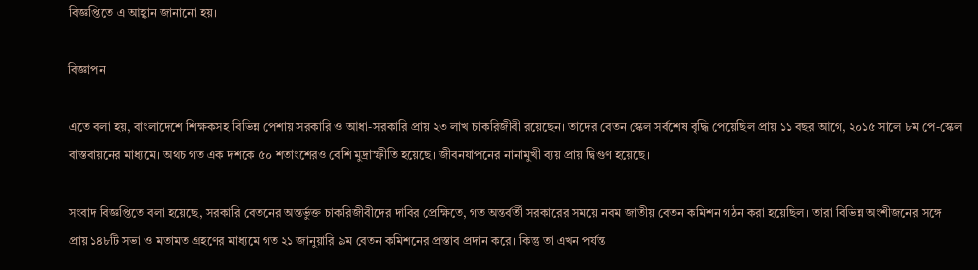বিজ্ঞপ্তিতে এ আহ্বান জানানো হয়।

বিজ্ঞাপন

এতে বলা হয়, বাংলাদেশে শিক্ষকসহ বিভিন্ন পেশায় সরকারি ও আধা-সরকারি প্রায় ২৩ লাখ চাকরিজীবী রয়েছেন। তাদের বেতন স্কেল সর্বশেষ বৃদ্ধি পেয়েছিল প্রায় ১১ বছর আগে, ২০১৫ সালে ৮ম পে-স্কেল বাস্তবায়নের মাধ্যমে। অথচ গত এক দশকে ৫০ শতাংশেরও বেশি মুদ্রাস্ফীতি হয়েছে। জীবনযাপনের নানামুখী ব্যয় প্রায় দ্বিগুণ হয়েছে।

সংবাদ বিজ্ঞপ্তিতে বলা হয়েছে, সরকারি বেতনের অন্তর্ভুক্ত চাকরিজীবীদের দাবির প্রেক্ষিতে, গত অন্তর্বর্তী সরকারের সময়ে নবম জাতীয় বেতন কমিশন গঠন করা হয়েছিল। তারা বিভিন্ন অংশীজনের সঙ্গে প্রায় ১৪৮টি সভা ও মতামত গ্রহণের মাধ্যমে গত ২১ জানুয়ারি ৯ম বেতন কমিশনের প্রস্তাব প্রদান করে। কিন্তু তা এখন পর্যন্ত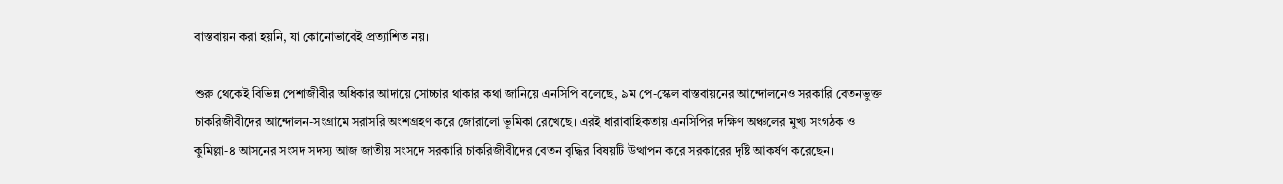বাস্তবায়ন করা হয়নি, যা কোনোভাবেই প্রত্যাশিত নয়।

শুরু থেকেই বিভিন্ন পেশাজীবীর অধিকার আদায়ে সোচ্চার থাকার কথা জানিয়ে এনসিপি বলেছে, ৯ম পে-স্কেল বাস্তবায়নের আন্দোলনেও সরকারি বেতনভুক্ত চাকরিজীবীদের আন্দোলন-সংগ্রামে সরাসরি অংশগ্রহণ করে জোরালো ভূমিকা রেখেছে। এরই ধারাবাহিকতায় এনসিপির দক্ষিণ অঞ্চলের মুখ্য সংগঠক ও কুমিল্লা-৪ আসনের সংসদ সদস্য আজ জাতীয় সংসদে সরকারি চাকরিজীবীদের বেতন বৃদ্ধির বিষয়টি উত্থাপন করে সরকারের দৃষ্টি আকর্ষণ করেছেন।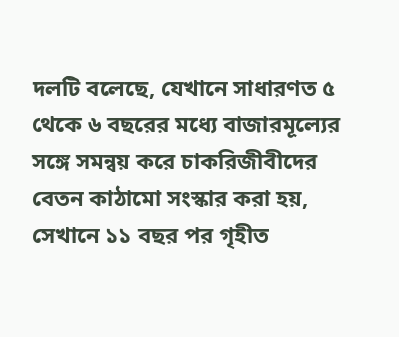দলটি বলেছে, যেখানে সাধারণত ৫ থেকে ৬ বছরের মধ্যে বাজারমূল্যের সঙ্গে সমন্বয় করে চাকরিজীবীদের বেতন কাঠামো সংস্কার করা হয়, সেখানে ১১ বছর পর গৃহীত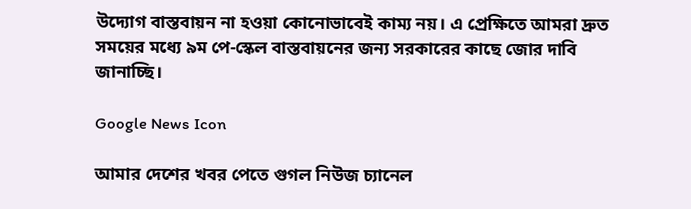উদ্যোগ বাস্তবায়ন না হওয়া কোনোভাবেই কাম্য নয়। এ প্রেক্ষিতে আমরা দ্রুত সময়ের মধ্যে ৯ম পে-স্কেল বাস্তবায়নের জন্য সরকারের কাছে জোর দাবি জানাচ্ছি।

Google News Icon

আমার দেশের খবর পেতে গুগল নিউজ চ্যানেল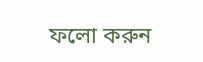ফলো করুন